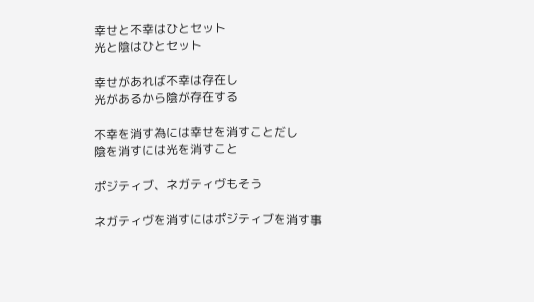幸せと不幸はひとセット
光と陰はひとセット

幸せがあれば不幸は存在し
光があるから陰が存在する

不幸を消す為には幸せを消すことだし
陰を消すには光を消すこと

ポジティブ、ネガティヴもそう

ネガティヴを消すにはポジティブを消す事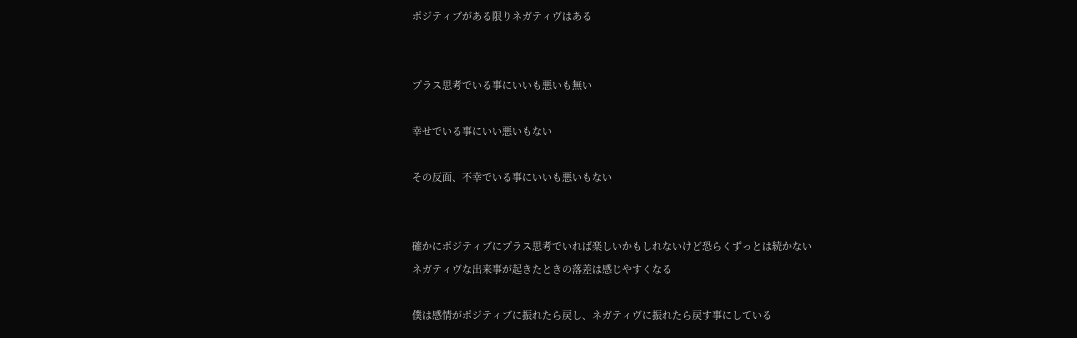ポジティブがある限りネガティヴはある


プラス思考でいる事にいいも悪いも無い

幸せでいる事にいい悪いもない

その反面、不幸でいる事にいいも悪いもない


確かにポジティブにプラス思考でいれば楽しいかもしれないけど恐らくずっとは続かない
ネガティヴな出来事が起きたときの落差は感じやすくなる

僕は感情がポジティブに振れたら戻し、ネガティヴに振れたら戻す事にしている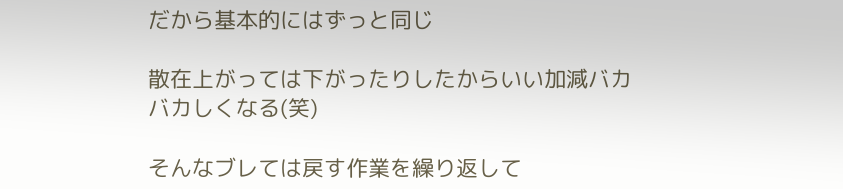だから基本的にはずっと同じ

散在上がっては下がったりしたからいい加減バカバカしくなる(笑)

そんなブレては戻す作業を繰り返して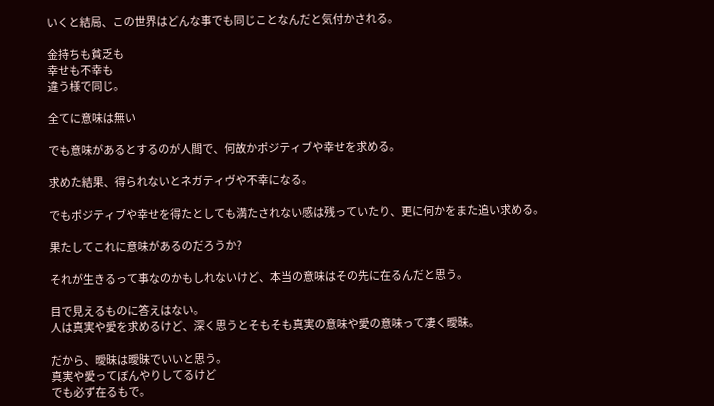いくと結局、この世界はどんな事でも同じことなんだと気付かされる。

金持ちも貧乏も
幸せも不幸も
違う様で同じ。

全てに意味は無い

でも意味があるとするのが人間で、何故かポジティブや幸せを求める。

求めた結果、得られないとネガティヴや不幸になる。

でもポジティブや幸せを得たとしても満たされない感は残っていたり、更に何かをまた追い求める。

果たしてこれに意味があるのだろうか?

それが生きるって事なのかもしれないけど、本当の意味はその先に在るんだと思う。

目で見えるものに答えはない。
人は真実や愛を求めるけど、深く思うとそもそも真実の意味や愛の意味って凄く曖昧。

だから、曖昧は曖昧でいいと思う。
真実や愛ってぼんやりしてるけど
でも必ず在るもで。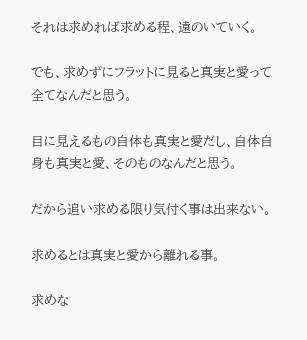それは求めれば求める程、遠のいていく。

でも、求めずにフラットに見ると真実と愛って全てなんだと思う。

目に見えるもの自体も真実と愛だし、自体自身も真実と愛、そのものなんだと思う。

だから追い求める限り気付く事は出来ない。

求めるとは真実と愛から離れる事。

求めな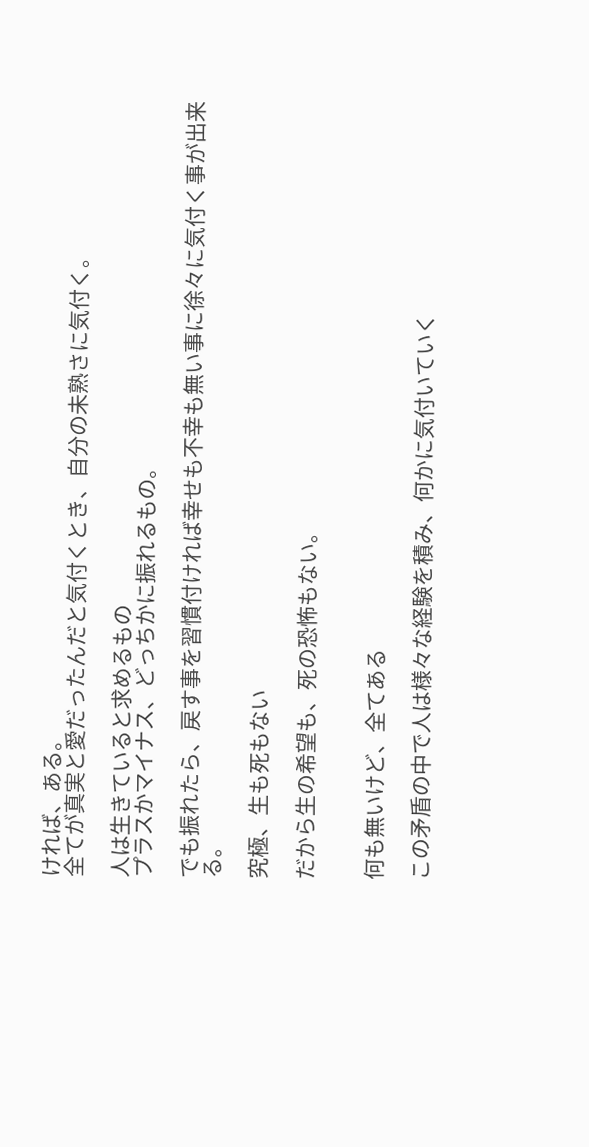ければ、ある。
全てが真実と愛だったんだと気付くとき、自分の未熟さに気付く。

人は生きていると求めるもの
プラスかマイナス、どっちかに振れるもの。

でも振れたら、戻す事を習慣付ければ幸せも不幸も無い事に徐々に気付く事が出来る。

究極、生も死もない

だから生の希望も、死の恐怖もない。


何も無いけど、全てある

この矛盾の中で人は様々な経験を積み、何かに気付いていく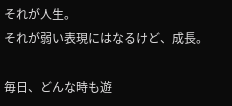それが人生。
それが弱い表現にはなるけど、成長。

毎日、どんな時も遊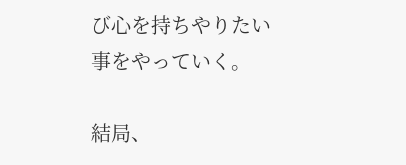び心を持ちやりたい事をやっていく。

結局、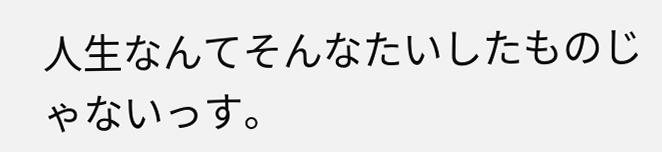人生なんてそんなたいしたものじゃないっす。